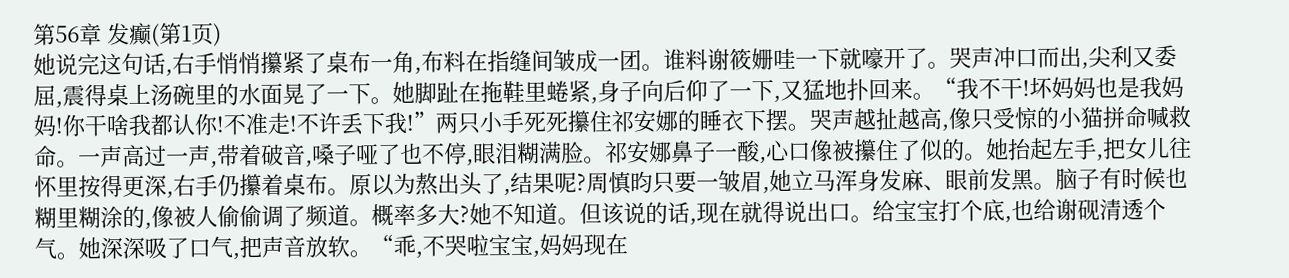第56章 发癫(第1页)
她说完这句话,右手悄悄攥紧了桌布一角,布料在指缝间皱成一团。谁料谢筱姗哇一下就嚎开了。哭声冲口而出,尖利又委屈,震得桌上汤碗里的水面晃了一下。她脚趾在拖鞋里蜷紧,身子向后仰了一下,又猛地扑回来。“我不干!坏妈妈也是我妈妈!你干啥我都认你!不准走!不许丢下我!”两只小手死死攥住祁安娜的睡衣下摆。哭声越扯越高,像只受惊的小猫拼命喊救命。一声高过一声,带着破音,嗓子哑了也不停,眼泪糊满脸。祁安娜鼻子一酸,心口像被攥住了似的。她抬起左手,把女儿往怀里按得更深,右手仍攥着桌布。原以为熬出头了,结果呢?周慎昀只要一皱眉,她立马浑身发麻、眼前发黑。脑子有时候也糊里糊涂的,像被人偷偷调了频道。概率多大?她不知道。但该说的话,现在就得说出口。给宝宝打个底,也给谢砚清透个气。她深深吸了口气,把声音放软。“乖,不哭啦宝宝,妈妈现在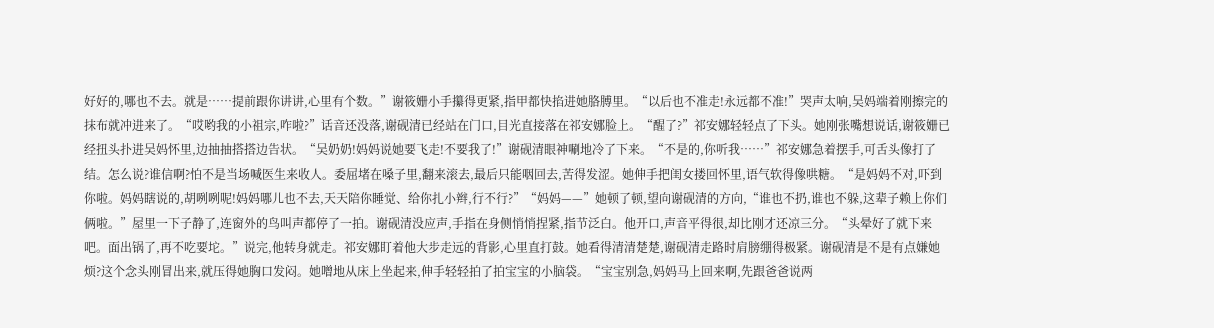好好的,哪也不去。就是……提前跟你讲讲,心里有个数。”谢筱姗小手攥得更紧,指甲都快掐进她胳膊里。“以后也不准走!永远都不准!”哭声太响,吴妈端着刚擦完的抹布就冲进来了。“哎哟我的小祖宗,咋啦?”话音还没落,谢砚清已经站在门口,目光直接落在祁安娜脸上。“醒了?”祁安娜轻轻点了下头。她刚张嘴想说话,谢筱姗已经扭头扑进吴妈怀里,边抽抽搭搭边告状。“吴奶奶!妈妈说她要飞走!不要我了!”谢砚清眼神唰地冷了下来。“不是的,你听我……”祁安娜急着摆手,可舌头像打了结。怎么说?谁信啊?怕不是当场喊医生来收人。委屈堵在嗓子里,翻来滚去,最后只能咽回去,苦得发涩。她伸手把闺女搂回怀里,语气软得像哄糖。“是妈妈不对,吓到你啦。妈妈瞎说的,胡咧咧呢!妈妈哪儿也不去,天天陪你睡觉、给你扎小辫,行不行?”“妈妈——”她顿了顿,望向谢砚清的方向,“谁也不扔,谁也不躲,这辈子赖上你们俩啦。”屋里一下子静了,连窗外的鸟叫声都停了一拍。谢砚清没应声,手指在身侧悄悄捏紧,指节泛白。他开口,声音平得很,却比刚才还凉三分。“头晕好了就下来吧。面出锅了,再不吃要坨。”说完,他转身就走。祁安娜盯着他大步走远的背影,心里直打鼓。她看得清清楚楚,谢砚清走路时肩膀绷得极紧。谢砚清是不是有点嫌她烦?这个念头刚冒出来,就压得她胸口发闷。她噌地从床上坐起来,伸手轻轻拍了拍宝宝的小脑袋。“宝宝别急,妈妈马上回来啊,先跟爸爸说两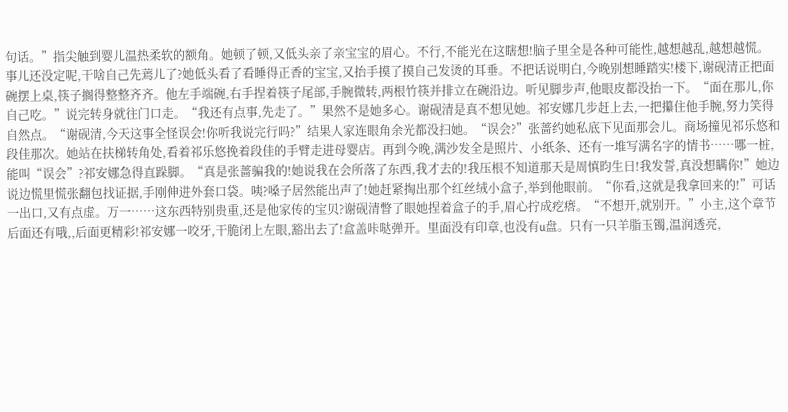句话。”指尖触到婴儿温热柔软的额角。她顿了顿,又低头亲了亲宝宝的眉心。不行,不能光在这瞎想!脑子里全是各种可能性,越想越乱,越想越慌。事儿还没定呢,干啥自己先蔫儿了?她低头看了看睡得正香的宝宝,又抬手摸了摸自己发烫的耳垂。不把话说明白,今晚别想睡踏实!楼下,谢砚清正把面碗摆上桌,筷子搁得整整齐齐。他左手端碗,右手捏着筷子尾部,手腕微转,两根竹筷并排立在碗沿边。听见脚步声,他眼皮都没抬一下。“面在那儿,你自己吃。”说完转身就往门口走。“我还有点事,先走了。”果然不是她多心。谢砚清是真不想见她。祁安娜几步赶上去,一把攥住他手腕,努力笑得自然点。“谢砚清,今天这事全怪误会!你听我说完行吗?”结果人家连眼角余光都没扫她。“误会?”张蔷约她私底下见面那会儿。商场撞见祁乐悠和段佳那次。她站在扶梯转角处,看着祁乐悠挽着段佳的手臂走进母婴店。再到今晚,满沙发全是照片、小纸条、还有一堆写满名字的情书……哪一桩,能叫“误会”?祁安娜急得直跺脚。“真是张蔷骗我的!她说我在会所落了东西,我才去的!我压根不知道那天是周慎昀生日!我发誓,真没想瞒你!”她边说边慌里慌张翻包找证据,手刚伸进外套口袋。咦?嗓子居然能出声了!她赶紧掏出那个红丝绒小盒子,举到他眼前。“你看,这就是我拿回来的!”可话一出口,又有点虚。万一……这东西特别贵重,还是他家传的宝贝?谢砚清瞥了眼她捏着盒子的手,眉心拧成疙瘩。“不想开,就别开。”小主,这个章节后面还有哦,,后面更精彩!祁安娜一咬牙,干脆闭上左眼,豁出去了!盒盖咔哒弹开。里面没有印章,也没有u盘。只有一只羊脂玉镯,温润透亮,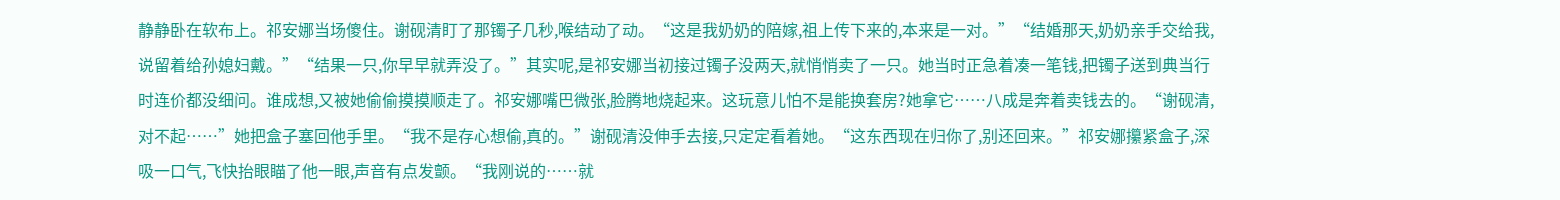静静卧在软布上。祁安娜当场傻住。谢砚清盯了那镯子几秒,喉结动了动。“这是我奶奶的陪嫁,祖上传下来的,本来是一对。”“结婚那天,奶奶亲手交给我,说留着给孙媳妇戴。”“结果一只,你早早就弄没了。”其实呢,是祁安娜当初接过镯子没两天,就悄悄卖了一只。她当时正急着凑一笔钱,把镯子送到典当行时连价都没细问。谁成想,又被她偷偷摸摸顺走了。祁安娜嘴巴微张,脸腾地烧起来。这玩意儿怕不是能换套房?她拿它……八成是奔着卖钱去的。“谢砚清,对不起……”她把盒子塞回他手里。“我不是存心想偷,真的。”谢砚清没伸手去接,只定定看着她。“这东西现在归你了,别还回来。”祁安娜攥紧盒子,深吸一口气,飞快抬眼瞄了他一眼,声音有点发颤。“我刚说的……就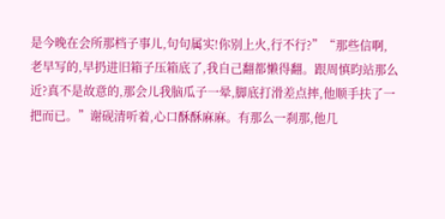是今晚在会所那档子事儿,句句属实!你别上火,行不行?”“那些信啊,老早写的,早扔进旧箱子压箱底了,我自己翻都懒得翻。跟周慎昀站那么近?真不是故意的,那会儿我脑瓜子一晕,脚底打滑差点摔,他顺手扶了一把而已。”谢砚清听着,心口酥酥麻麻。有那么一刹那,他几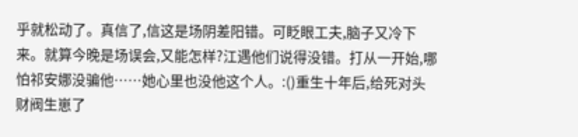乎就松动了。真信了,信这是场阴差阳错。可眨眼工夫,脑子又冷下来。就算今晚是场误会,又能怎样?江遇他们说得没错。打从一开始,哪怕祁安娜没骗他……她心里也没他这个人。:()重生十年后,给死对头财阀生崽了